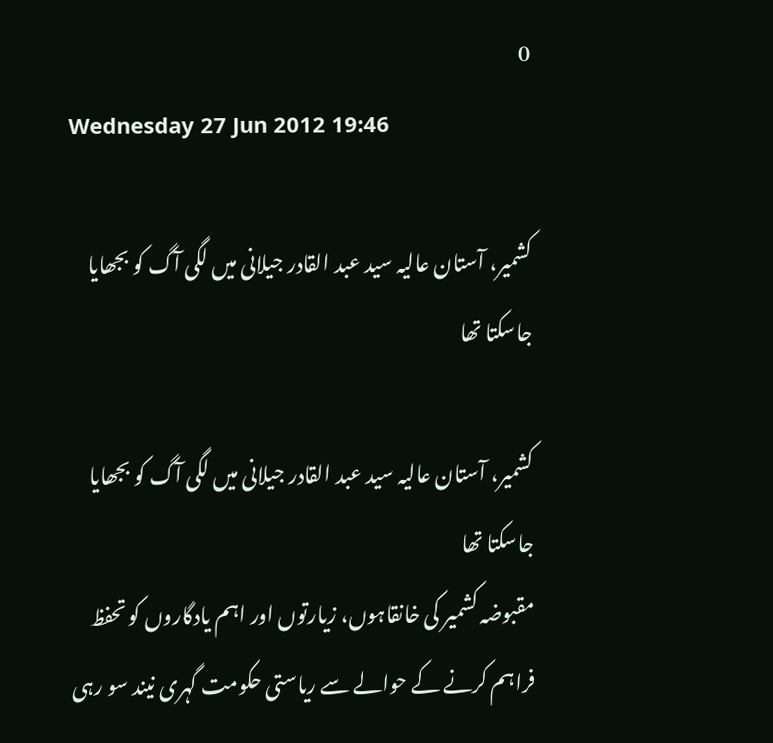0
Wednesday 27 Jun 2012 19:46

کشمیر، آستان عالیہ سید عبد القادر جیلانی میں لگی آگ کو بجھایا جاسکتا تھا

کشمیر، آستان عالیہ سید عبد القادر جیلانی میں لگی آگ کو بجھایا جاسکتا تھا
مقبوضہ کشمیر کی خانقاہوں، زیارتوں اور اہم یادگاروں کو تحفظ فراہم کرنے کے حوالے سے ریاستی حکومت گہری نیند سو رہی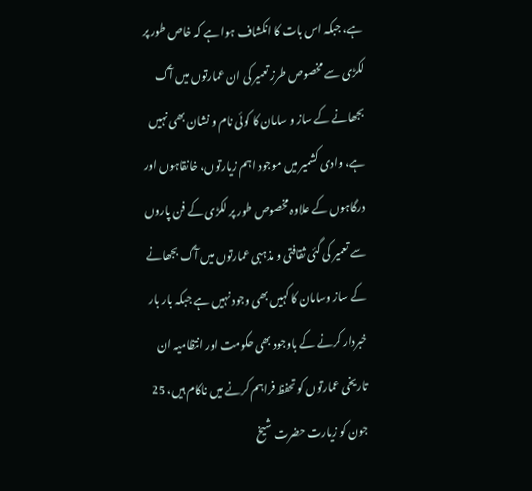ہے، جبکہ اس بات کا انکشاف ہوا ہے کہ خاص طور پر لکڑی سے مخصوص طرز تعمیر کی ان عمارتوں میں آگ بجھانے کے ساز و سامان کا کوئی نام و نشان بھی نہیں ہے، وادی کشمیر میں موجود اہم زیارتوں، خانقاہوں اور درگاہوں کے علاوہ مخصوص طور پر لکڑی کے فن پاروں سے تعمیر کی گئی ثقافتی و مذہبی عمارتوں میں آگ بجھانے کے ساز وسامان کا کہیں بھی وجود نہیں ہے جبکہ بار بار خبردار کرنے کے باوجود بھی حکومت اور انتظامیہ ان تاریخی عمارتوں کو تحفظ فراہم کرنے میں ناکام ہیں، 25 جون کو زیارت حضرت شیخ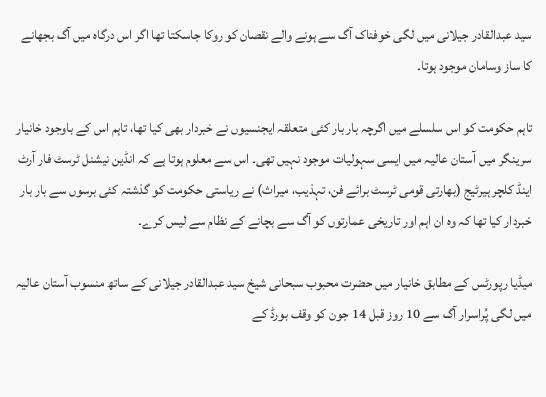سید عبدالقادر جیلانی میں لگی خوفناک آگ سے ہونے والے نقصان کو روکا جاسکتا تھا اگر اس درگاہ میں آگ بجھانے کا ساز وسامان موجود ہوتا۔

تاہم حکومت کو اس سلسلے میں اگرچہ بار بار کئی متعلقہ ایجنسیوں نے خبردار بھی کیا تھا، تاہم اس کے باوجود خانیار سرینگر میں آستان عالیہ میں ایسی سہولیات موجود نہیں تھی۔ اس سے معلوم ہوتا ہے کہ انڈین نیشنل ٹرسٹ فار آرٹ اینڈ کلچر ہیرٹیج (بھارتی قومی ٹرسٹ برائے فن، تہذیب، میراث) نے ریاستی حکومت کو گذشتہ کئی برسوں سے بار بار خبردار کیا تھا کہ وہ ان اہم اور تاریخی عمارتوں کو آگ سے بچانے کے نظام سے لیس کرے۔

میڈیا رپورٹس کے مطابق خانیار میں حضرت محبوب سبحانی شیخ سید عبدالقادر جیلانی کے ساتھ منسوب آستان عالیہ میں لگی پُراسرار آگ سے 10 روز قبل 14 جون کو وقف بورڈ کے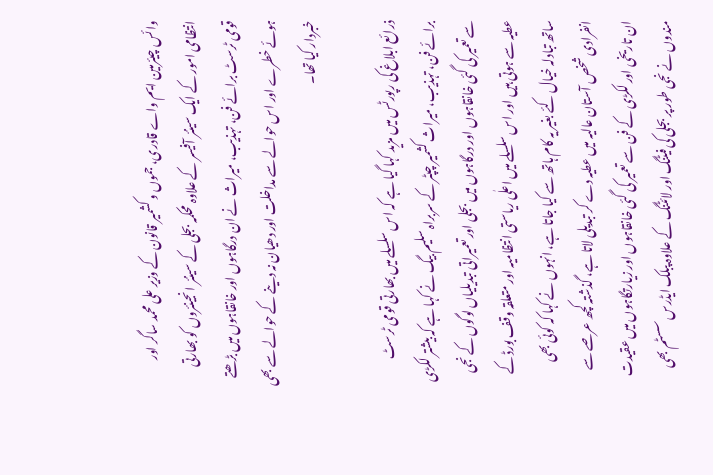وائس چیئرمین ایم واے قادری، جموں و کشمیر قانون کے وزیر علی محمد ساگر اور انتظامی امور کے ایک سینئر آفیسر کے علاوہ محکمہ بجلی کے سینئر انجینئروں کو بھارتی قومی ٹرسٹ برائے فن، تہذیب، میراث نے ان درگاہوں اور خانقاہوں میں بڑھتے ہوئے خطرے اور اس حوالے سے مداخلت اور دھیان نہ دینے کے حوالے سے بھی خبردار کیا تھا۔

ذرائع ابلاغ کی رپورٹس میں مزید کہا گیا ہے کہ اس سلسلے میں بھارتی قومی ٹرسٹ برائے فن، تہذیب، میراث کشمیر چپٹر کے سربراہ سلیم بیگ نے کہا ہے کہ بیشتر لکڑی سے تعمیر کی گئی خانقاہوں اور درگاہوں میں بجلی اور تعمیراتی تبدیلیاں لوگوں کے نجی عطیہ سے ہوتی ہیں اور اس سلسلے میں اعلٰی ریاستی انتظامیہ اور متعلقہ وقف بورڈ کے ساتھ تبادلہ خیال کئے بغیر یہ کام ہاتھ سے کیا جاتا ہے، انہوں نے کہا کہ کوئی بھی انفرادی شخص آستان عالیہ میں عطیہ دے کر تبدیلی لاتا ہے، گذشتہ کچھ عرصے سے ان تاریخی اور لکڑی کے فن سے تعمیر کی گئی خانقاہوں اور زیارتگاہوں میں عقیدت مندوں نے نجی طور پر بجلی کی فیٹنگ اور لائٹنگ کے علاوہ پبلک ایڈرس سسٹم بھی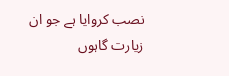نصب کروایا ہے جو ان زیارت گاہوں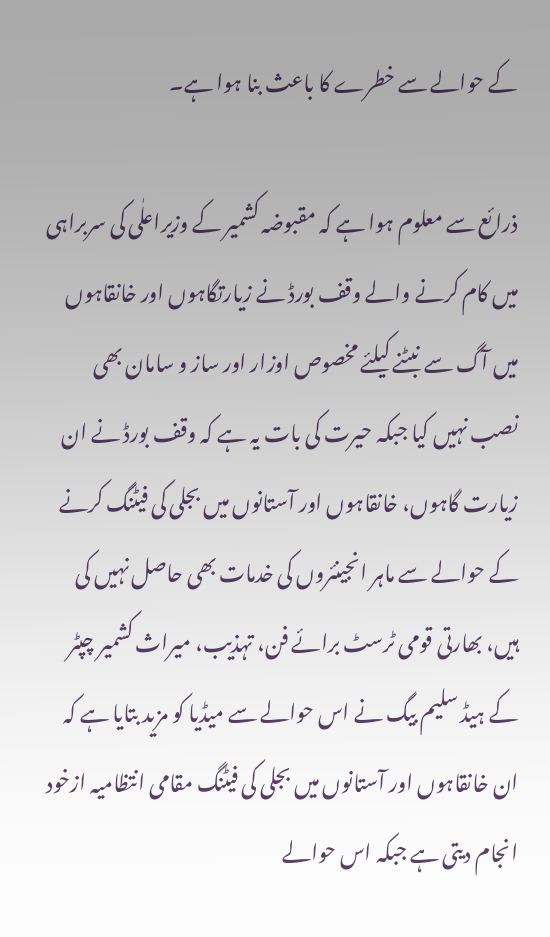کے حوالے سے خطرے کا باعث بنا ہوا ہے۔

ذرائع سے معلوم ہوا ہے کہ مقبوضہ کشمیر کے وزیراعلٰی کی سربراہی میں کام کرنے والے وقف بورڈ نے زیارتگاہوں اور خانقاہوں میں آگ سے نبٹنے کیلئے مخصوص اوزار اور ساز و سامان بھی نصب نہیں کیا جبکہ حیرت کی بات یہ ہے کہ وقف بورڈ نے ان زیارت گاہوں، خانقاہوں اور آستانوں میں بجلی کی فیٹنگ کرنے کے حوالے سے ماہر انجینئروں کی خدمات بھی حاصل نہیں کی ہیں، بھارتی قومی ٹرسٹ برائے فن، تہذیب، میراث کشمیر چپٹر کے ہیڈ سلیم بیگ نے اس حوالے سے میڈیا کو مزید بتایا ہے کہ ان خانقاہوں اور آستانوں میں بجلی کی فیٹنگ مقامی انتظامیہ ازخود انجام دیتی ہے جبکہ اس حوالے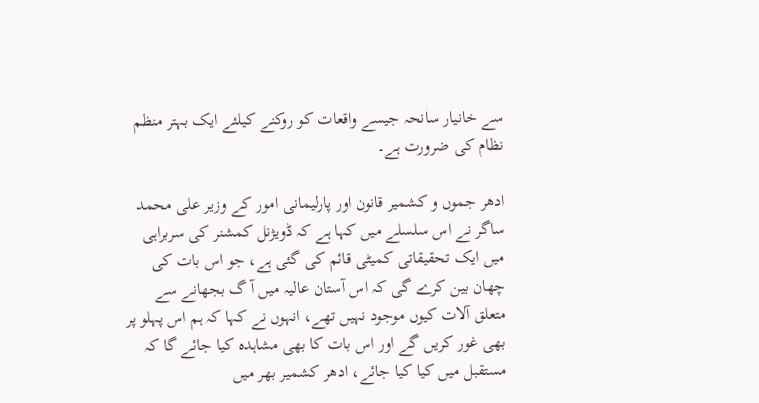سے خانیار سانحہ جیسے واقعات کو روکنے کیلئے ایک بہتر منظم نظام کی ضرورت ہے۔

ادھر جموں و کشمیر قانون اور پارلیمانی امور کے وزیر علی محمد ساگر نے اس سلسلے میں کہا ہے کہ ڈویژنل کمشنر کی سربراہی میں ایک تحقیقاتی کمیٹی قائم کی گئی ہے، جو اس بات کی چھان بین کرے گی کہ اس آستان عالیہ میں آ گ بجھانے سے متعلق آلات کیوں موجود نہیں تھے، انہوں نے کہا کہ ہم اس پہلو پر بھی غور کریں گے اور اس بات کا بھی مشاہدہ کیا جائے گا کہ مستقبل میں کیا کیا جائے، ادھر کشمیر بھر میں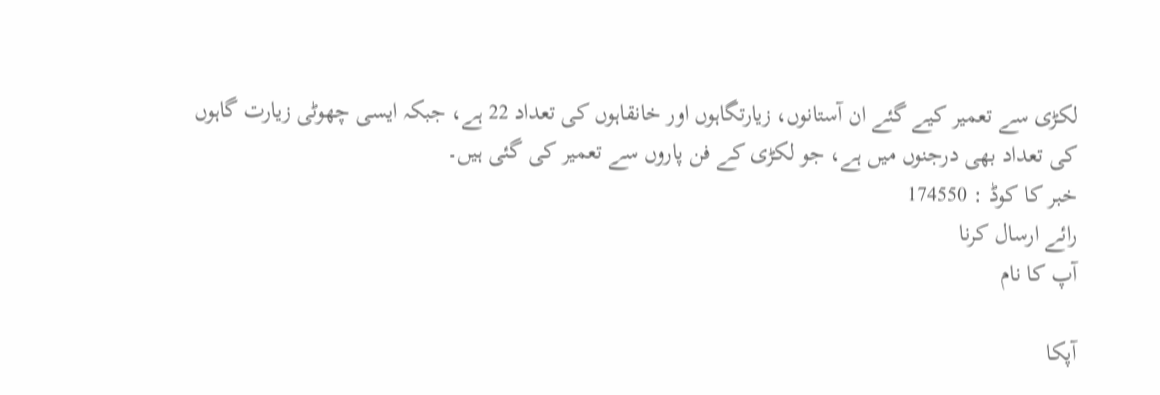لکڑی سے تعمیر کیے گئے ان آستانوں، زیارتگاہوں اور خانقاہوں کی تعداد 22 ہے، جبکہ ایسی چھوٹی زیارت گاہوں کی تعداد بھی درجنوں میں ہے، جو لکڑی کے فن پاروں سے تعمیر کی گئی ہیں۔
خبر کا کوڈ : 174550
رائے ارسال کرنا
آپ کا نام

آپکا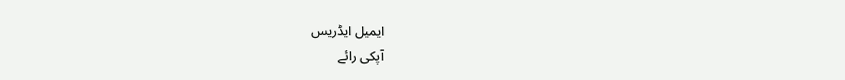ایمیل ایڈریس
آپکی رائے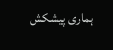ہماری پیشکش